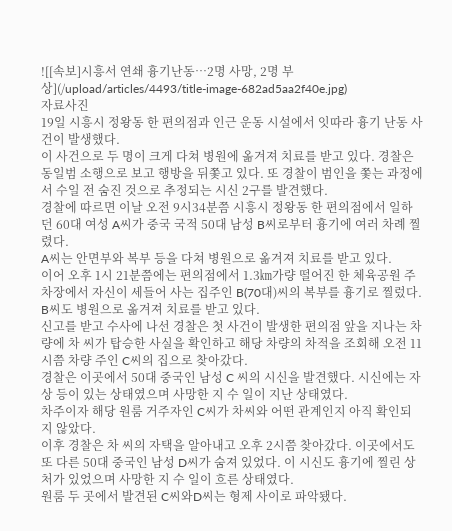![[속보]시흥서 연쇄 흉기난동…2명 사망, 2명 부상](/upload/articles/4493/title-image-682ad5aa2f40e.jpg)
자료사진
19일 시흥시 정왕동 한 편의점과 인근 운동 시설에서 잇따라 흉기 난동 사건이 발생했다.
이 사건으로 두 명이 크게 다쳐 병원에 옮겨져 치료를 받고 있다. 경찰은 동일범 소행으로 보고 행방을 뒤쫓고 있다. 또 경찰이 범인을 쫓는 과정에서 수일 전 숨진 것으로 추정되는 시신 2구를 발견했다.
경찰에 따르면 이날 오전 9시34분쯤 시흥시 정왕동 한 편의점에서 일하던 60대 여성 A씨가 중국 국적 50대 남성 B씨로부터 흉기에 여러 차례 찔렸다.
A씨는 안면부와 복부 등을 다쳐 병원으로 옮겨져 치료를 받고 있다.
이어 오후 1시 21분쯤에는 편의점에서 1.3㎞가량 떨어진 한 체육공원 주차장에서 자신이 세들어 사는 집주인 B(70대)씨의 복부를 흉기로 찔렀다. B씨도 병원으로 옮겨져 치료를 받고 있다.
신고를 받고 수사에 나선 경찰은 첫 사건이 발생한 편의점 앞을 지나는 차량에 차 씨가 탑승한 사실을 확인하고 해당 차량의 차적을 조회해 오전 11시쯤 차량 주인 C씨의 집으로 찾아갔다.
경찰은 이곳에서 50대 중국인 남성 C 씨의 시신을 발견했다. 시신에는 자상 등이 있는 상태였으며 사망한 지 수 일이 지난 상태였다.
차주이자 해당 원룸 거주자인 C씨가 차씨와 어떤 관계인지 아직 확인되지 않았다.
이후 경찰은 차 씨의 자택을 알아내고 오후 2시쯤 찾아갔다. 이곳에서도 또 다른 50대 중국인 남성 D씨가 숨져 있었다. 이 시신도 흉기에 찔린 상처가 있었으며 사망한 지 수 일이 흐른 상태였다.
원룸 두 곳에서 발견된 C씨와D씨는 형제 사이로 파악됐다.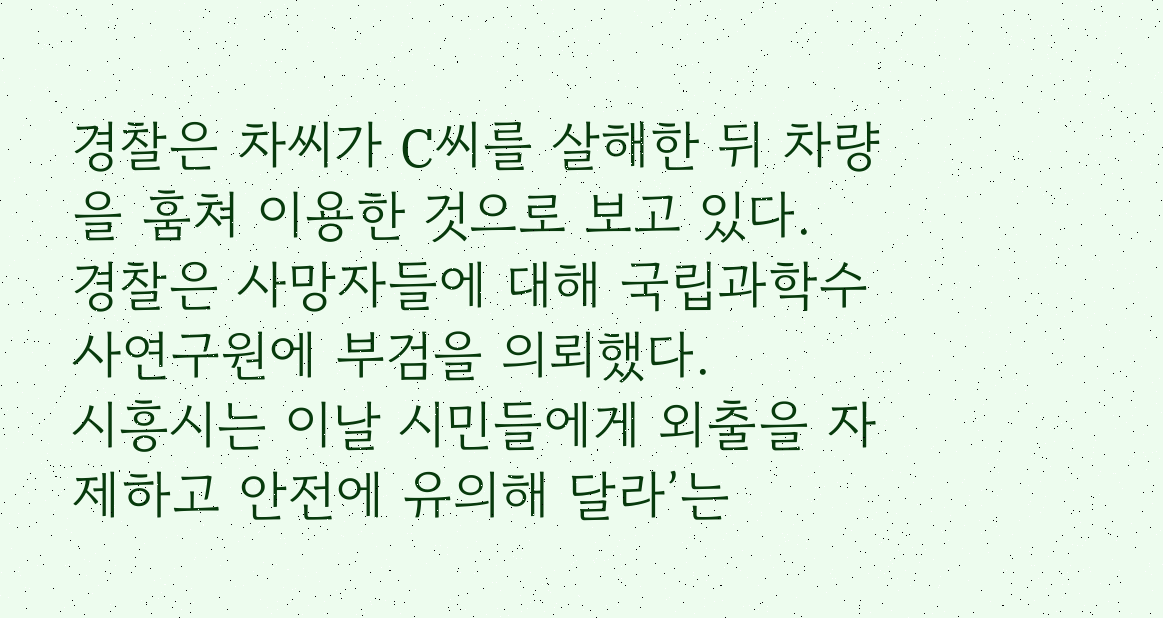경찰은 차씨가 C씨를 살해한 뒤 차량을 훔쳐 이용한 것으로 보고 있다.
경찰은 사망자들에 대해 국립과학수사연구원에 부검을 의뢰했다.
시흥시는 이날 시민들에게 외출을 자제하고 안전에 유의해 달라’는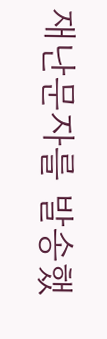재난문자를 발송했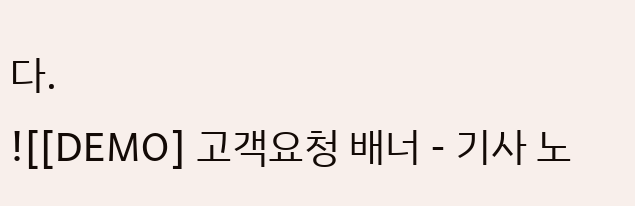다.
![[DEMO] 고객요청 배너 - 기사 노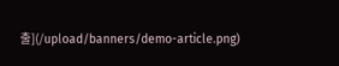출](/upload/banners/demo-article.png)